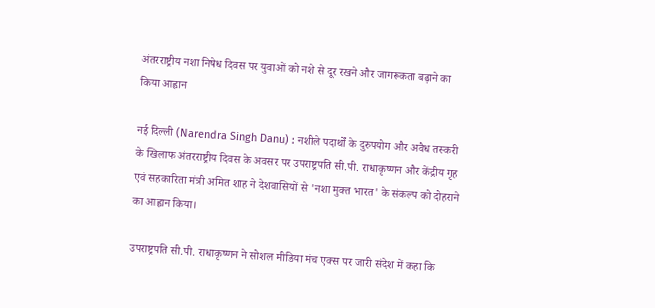अंतरराष्ट्रीय नशा निषेध दिवस पर युवाओं को नशे से दूर रखने और जागरूकता बढ़ाने का किया आह्वान

नई दिल्ली (Narendra Singh Danu) : नशीले पदार्थों के दुरुपयोग और अवैध तस्करी के खिलाफ अंतरराष्ट्रीय दिवस के अवसर पर उपराष्ट्रपति सी.पी. राधाकृष्णन और केंद्रीय गृह एवं सहकारिता मंत्री अमित शाह ने देशवासियों से 'नशा मुक्त भारत' के संकल्प को दोहराने का आह्वान किया।

उपराष्ट्रपति सी.पी. राधाकृष्णन ने सोशल मीडिया मंच एक्स पर जारी संदेश में कहा कि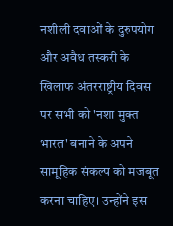नशीली दवाओं के दुरुपयोग और अवैध तस्करी के खिलाफ अंतरराष्ट्रीय दिवस पर सभी को 'नशा मुक्त भारत' बनाने के अपने सामूहिक संकल्प को मजबूत करना चाहिए। उन्होंने इस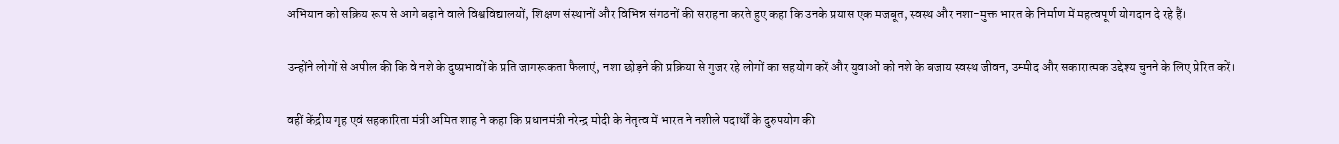अभियान को सक्रिय रूप से आगे बढ़ाने वाले विश्वविद्यालयों, शिक्षण संस्थानों और विभिन्न संगठनों की सराहना करते हुए कहा कि उनके प्रयास एक मजबूत, स्वस्थ और नशा-मुक्त भारत के निर्माण में महत्वपूर्ण योगदान दे रहे हैं।

उन्होंने लोगों से अपील की कि वे नशे के दुष्प्रभावों के प्रति जागरूकता फैलाएं, नशा छोड़ने की प्रक्रिया से गुजर रहे लोगों का सहयोग करें और युवाओं को नशे के बजाय स्वस्थ जीवन, उम्मीद और सकारात्मक उद्देश्य चुनने के लिए प्रेरित करें।

वहीं केंद्रीय गृह एवं सहकारिता मंत्री अमित शाह ने कहा कि प्रधानमंत्री नरेन्द्र मोदी के नेतृत्व में भारत ने नशीले पदार्थों के दुरुपयोग की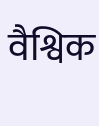वैश्विक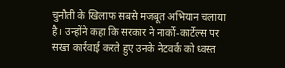चुनौती के खिलाफ सबसे मजबूत अभियान चलाया है। उन्होंने कहा कि सरकार ने नार्को-कार्टेल्स पर सख्त कार्रवाई करते हुए उनके नेटवर्क को ध्वस्त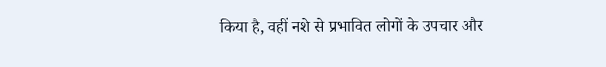किया है, वहीं नशे से प्रभावित लोगों के उपचार और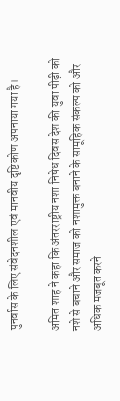पुनर्वास के लिए संवेदनशील एवं मानवीय दृष्टिकोण अपनाया गया है।

अमित शाह ने कहा कि अंतरराष्ट्रीय नशा निषेध दिवस देश की युवा पीढ़ी को नशे से बचाने और समाज को नशामुक्त बनाने के सामूहिक संकल्प को और अधिक मजबूत करने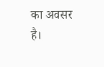का अवसर है।